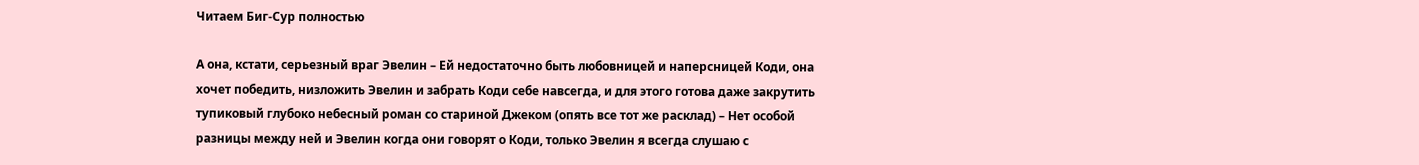Читаем Биг-Сур полностью

А она, кстати, серьезный враг Эвелин – Ей недостаточно быть любовницей и наперсницей Коди, она хочет победить, низложить Эвелин и забрать Коди себе навсегда, и для этого готова даже закрутить тупиковый глубоко небесный роман со стариной Джеком (опять все тот же расклад) – Нет особой разницы между ней и Эвелин когда они говорят о Коди, только Эвелин я всегда слушаю с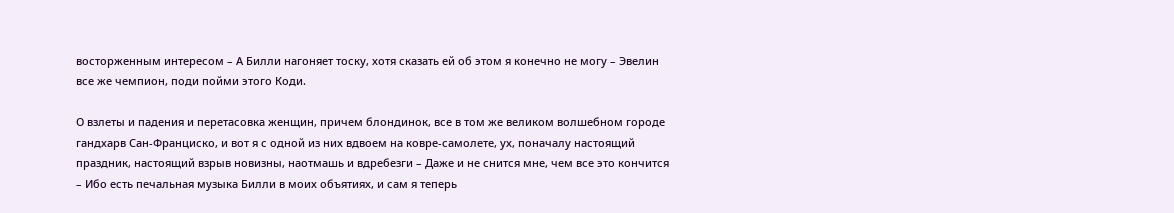восторженным интересом – А Билли нагоняет тоску, хотя сказать ей об этом я конечно не могу – Эвелин все же чемпион, поди пойми этого Коди.

О взлеты и падения и перетасовка женщин, причем блондинок, все в том же великом волшебном городе гандхарв Сан-Франциско, и вот я с одной из них вдвоем на ковре-самолете, ух, поначалу настоящий праздник, настоящий взрыв новизны, наотмашь и вдребезги – Даже и не снится мне, чем все это кончится – Ибо есть печальная музыка Билли в моих объятиях, и сам я теперь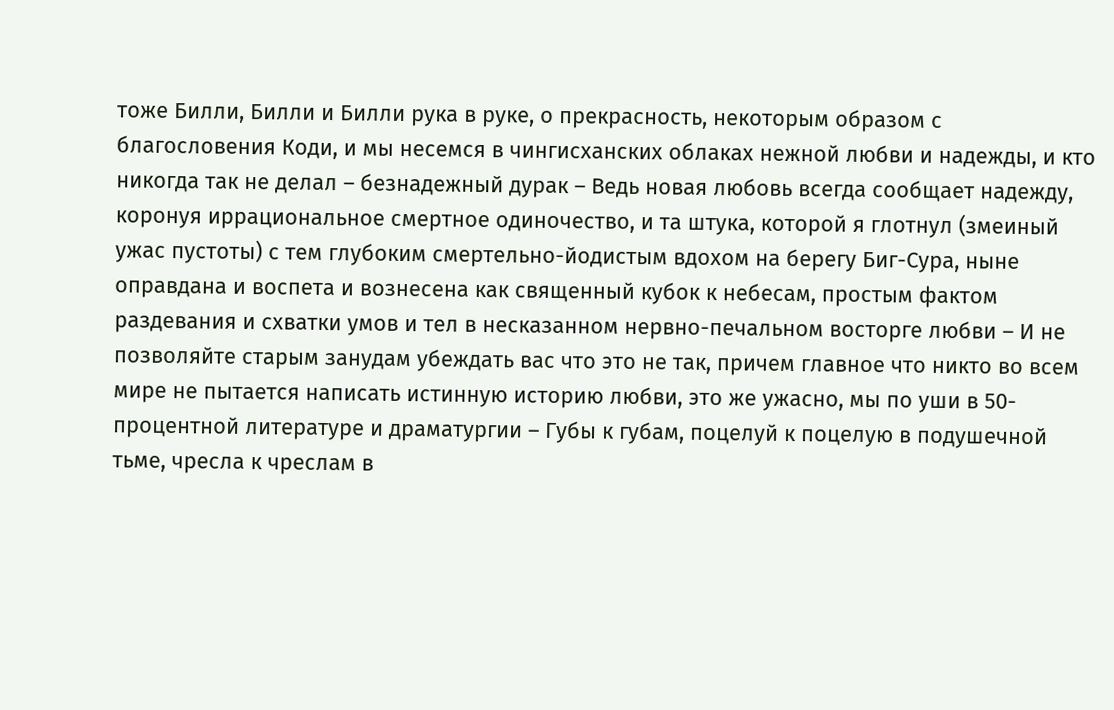тоже Билли, Билли и Билли рука в руке, о прекрасность, некоторым образом с благословения Коди, и мы несемся в чингисханских облаках нежной любви и надежды, и кто никогда так не делал – безнадежный дурак – Ведь новая любовь всегда сообщает надежду, коронуя иррациональное смертное одиночество, и та штука, которой я глотнул (змеиный ужас пустоты) с тем глубоким смертельно-йодистым вдохом на берегу Биг-Сура, ныне оправдана и воспета и вознесена как священный кубок к небесам, простым фактом раздевания и схватки умов и тел в несказанном нервно-печальном восторге любви – И не позволяйте старым занудам убеждать вас что это не так, причем главное что никто во всем мире не пытается написать истинную историю любви, это же ужасно, мы по уши в 50-процентной литературе и драматургии – Губы к губам, поцелуй к поцелую в подушечной тьме, чресла к чреслам в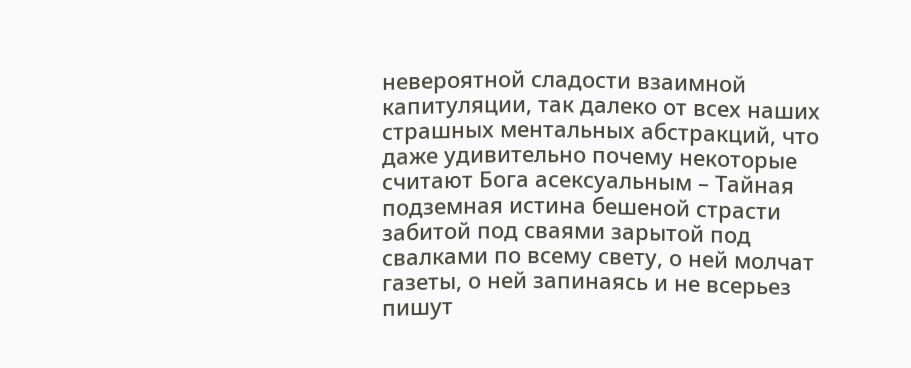невероятной сладости взаимной капитуляции, так далеко от всех наших страшных ментальных абстракций, что даже удивительно почему некоторые считают Бога асексуальным – Тайная подземная истина бешеной страсти забитой под сваями зарытой под свалками по всему свету, о ней молчат газеты, о ней запинаясь и не всерьез пишут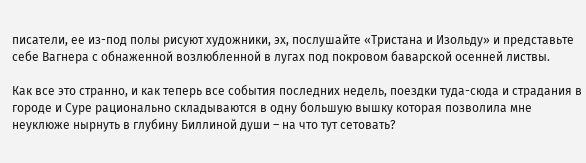писатели, ее из-под полы рисуют художники, эх, послушайте «Тристана и Изольду» и представьте себе Вагнера с обнаженной возлюбленной в лугах под покровом баварской осенней листвы.

Как все это странно, и как теперь все события последних недель, поездки туда-сюда и страдания в городе и Суре рационально складываются в одну большую вышку которая позволила мне неуклюже нырнуть в глубину Биллиной души – на что тут сетовать?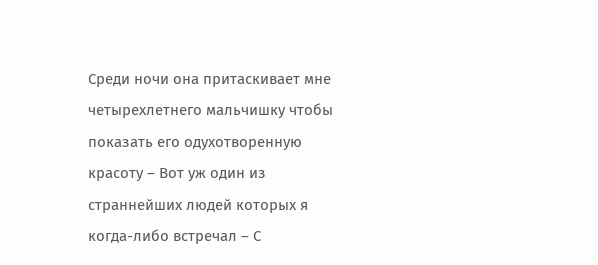Среди ночи она притаскивает мне четырехлетнего мальчишку чтобы показать его одухотворенную красоту – Вот уж один из страннейших людей которых я когда-либо встречал – С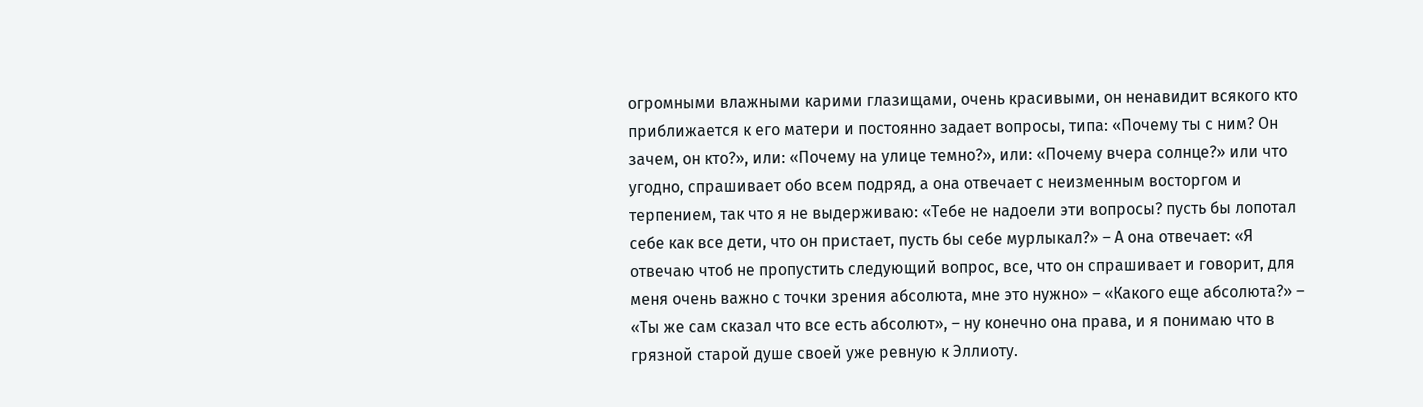огромными влажными карими глазищами, очень красивыми, он ненавидит всякого кто приближается к его матери и постоянно задает вопросы, типа: «Почему ты с ним? Он зачем, он кто?», или: «Почему на улице темно?», или: «Почему вчера солнце?» или что угодно, спрашивает обо всем подряд, а она отвечает с неизменным восторгом и терпением, так что я не выдерживаю: «Тебе не надоели эти вопросы? пусть бы лопотал себе как все дети, что он пристает, пусть бы себе мурлыкал?» – А она отвечает: «Я отвечаю чтоб не пропустить следующий вопрос, все, что он спрашивает и говорит, для меня очень важно с точки зрения абсолюта, мне это нужно» – «Какого еще абсолюта?» – «Ты же сам сказал что все есть абсолют», – ну конечно она права, и я понимаю что в грязной старой душе своей уже ревную к Эллиоту.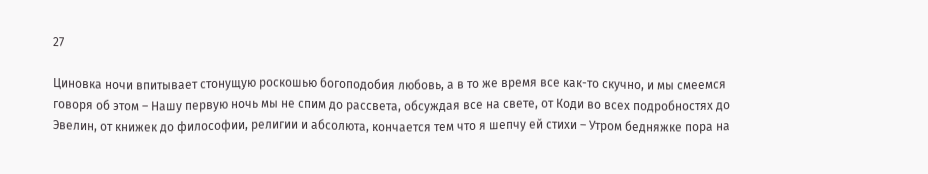27

Циновка ночи впитывает стонущую роскошью богоподобия любовь, а в то же время все как-то скучно, и мы смеемся говоря об этом – Нашу первую ночь мы не спим до рассвета, обсуждая все на свете, от Коди во всех подробностях до Эвелин, от книжек до философии, религии и абсолюта, кончается тем что я шепчу ей стихи – Утром бедняжке пора на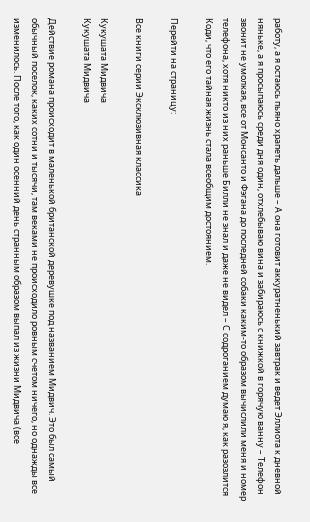работу, а я остаюсь пьяно храпеть дальше – А она готовит аккуратненький завтрак и ведет Эллиота к дневной няньке, а я просыпаюсь среди дня один, отхлебываю вина и забираюсь с книжкой в горячую ванну – Телефон звонит не умолкая, все от Монсанто и Фэгана до последней собаки каким-то образом вычислили меня и номер телефона, хотя никто из них раньше Билли не знал и даже не видел – С содроганием думаю я, как разозлится Коди, что его тайная жизнь стала всеобщим достоянием.

Перейти на страницу:

Все книги серии Эксклюзивная классика

Кукушата Мидвича
Кукушата Мидвича

Действие романа происходит в маленькой британской деревушке под названием Мидвич. Это был самый обычный поселок, каких сотни и тысячи, там веками не происходило ровным счетом ничего, но однажды все изменилось. После того, как один осенний день странным образом выпал из жизни Мидвича (все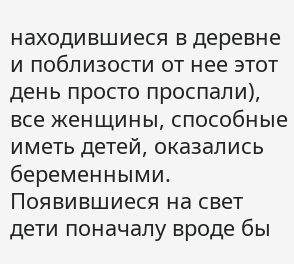находившиеся в деревне и поблизости от нее этот день просто проспали), все женщины, способные иметь детей, оказались беременными. Появившиеся на свет дети поначалу вроде бы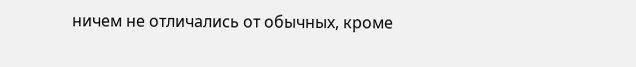ничем не отличались от обычных, кроме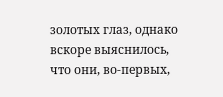золотых глаз, однако вскоре выяснилось, что они, во-первых,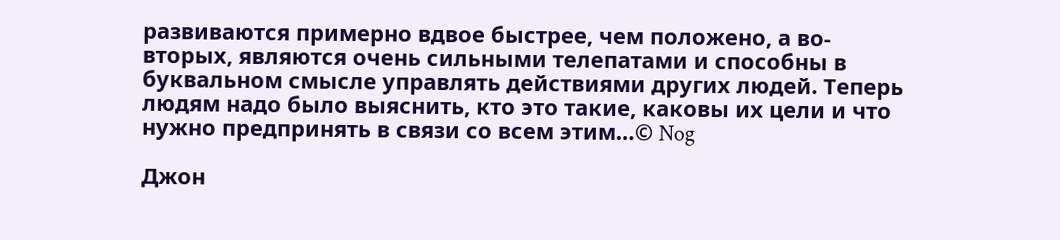развиваются примерно вдвое быстрее, чем положено, а во-вторых, являются очень сильными телепатами и способны в буквальном смысле управлять действиями других людей. Теперь людям надо было выяснить, кто это такие, каковы их цели и что нужно предпринять в связи со всем этим…© Nog

Джон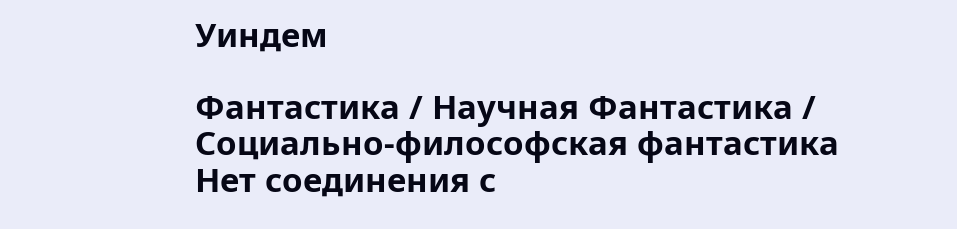Уиндем

Фантастика / Научная Фантастика / Социально-философская фантастика
Нет соединения с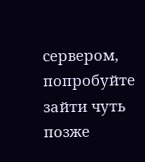сервером, попробуйте зайти чуть позже